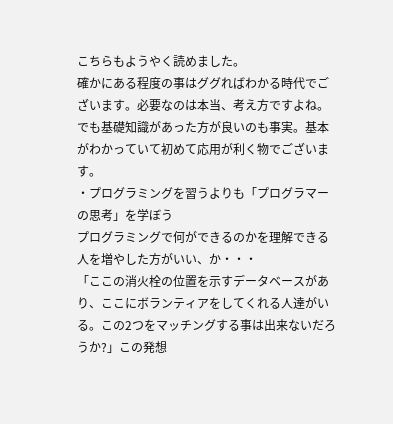こちらもようやく読めました。
確かにある程度の事はググればわかる時代でございます。必要なのは本当、考え方ですよね。
でも基礎知識があった方が良いのも事実。基本がわかっていて初めて応用が利く物でございます。
・プログラミングを習うよりも「プログラマーの思考」を学ぼう
プログラミングで何ができるのかを理解できる人を増やした方がいい、か・・・
「ここの消火栓の位置を示すデータベースがあり、ここにボランティアをしてくれる人達がいる。この2つをマッチングする事は出来ないだろうか?」この発想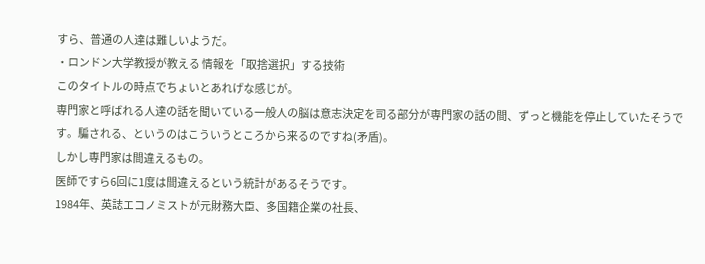すら、普通の人達は難しいようだ。
・ロンドン大学教授が教える 情報を「取捨選択」する技術
このタイトルの時点でちょいとあれげな感じが。
専門家と呼ばれる人達の話を聞いている一般人の脳は意志決定を司る部分が専門家の話の間、ずっと機能を停止していたそうです。騙される、というのはこういうところから来るのですね(矛盾)。
しかし専門家は間違えるもの。
医師ですら6回に1度は間違えるという統計があるそうです。
1984年、英誌エコノミストが元財務大臣、多国籍企業の社長、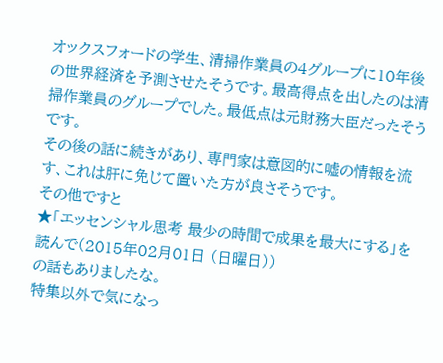オックスフォードの学生、清掃作業員の4グループに10年後の世界経済を予測させたそうです。最高得点を出したのは清掃作業員のグループでした。最低点は元財務大臣だったそうです。
その後の話に続きがあり、専門家は意図的に嘘の情報を流す、これは肝に免じて置いた方が良さそうです。
その他ですと
★「エッセンシャル思考 最少の時間で成果を最大にする」を読んで(2015年02月01日 (日曜日))
の話もありましたな。
特集以外で気になっ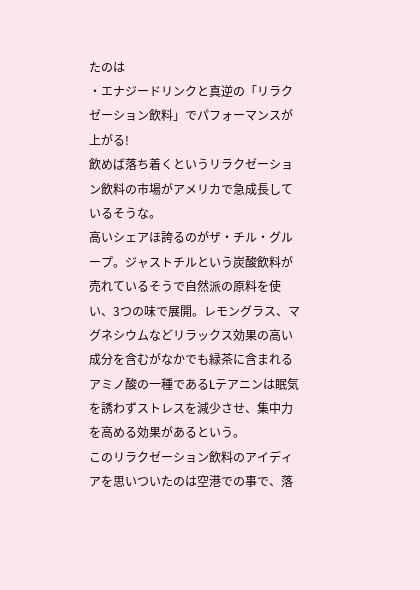たのは
・エナジードリンクと真逆の「リラクゼーション飲料」でパフォーマンスが上がる!
飲めば落ち着くというリラクゼーション飲料の市場がアメリカで急成長しているそうな。
高いシェアほ誇るのがザ・チル・グループ。ジャストチルという炭酸飲料が売れているそうで自然派の原料を使い、3つの味で展開。レモングラス、マグネシウムなどリラックス効果の高い成分を含むがなかでも緑茶に含まれるアミノ酸の一種であるLテアニンは眠気を誘わずストレスを減少させ、集中力を高める効果があるという。
このリラクゼーション飲料のアイディアを思いついたのは空港での事で、落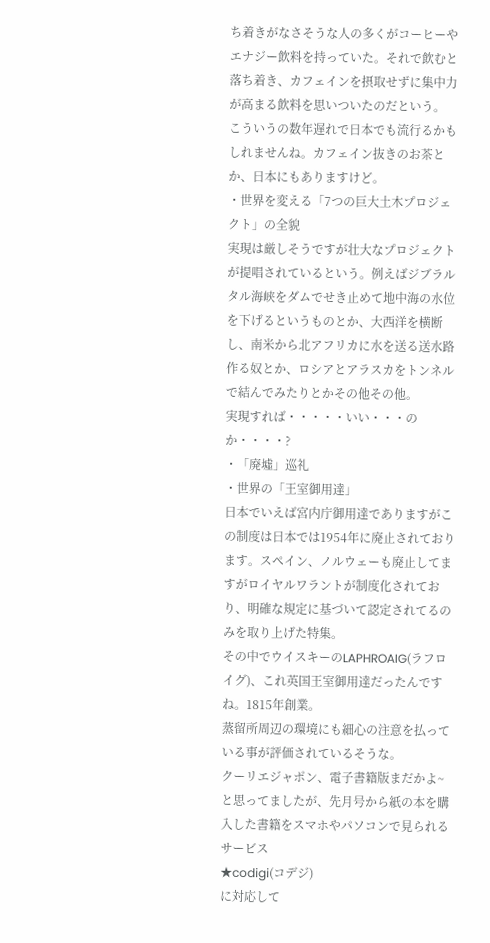ち着きがなさそうな人の多くがコーヒーやエナジー飲料を持っていた。それで飲むと落ち着き、カフェインを摂取せずに集中力が高まる飲料を思いついたのだという。
こういうの数年遅れで日本でも流行るかもしれませんね。カフェイン抜きのお茶とか、日本にもありますけど。
・世界を変える「7つの巨大土木プロジェクト」の全貌
実現は厳しそうですが壮大なプロジェクトが提唱されているという。例えばジブラルタル海峡をダムでせき止めて地中海の水位を下げるというものとか、大西洋を横断し、南米から北アフリカに水を送る送水路作る奴とか、ロシアとアラスカをトンネルで結んでみたりとかその他その他。
実現すれば・・・・・いい・・・のか・・・・?
・「廃墟」巡礼
・世界の「王室御用達」
日本でいえば宮内庁御用達でありますがこの制度は日本では1954年に廃止されております。スペイン、ノルウェーも廃止してますがロイヤルワラントが制度化されており、明確な規定に基づいて認定されてるのみを取り上げた特集。
その中でウイスキーのLAPHROAIG(ラフロイグ)、これ英国王室御用達だったんですね。1815年創業。
蒸留所周辺の環境にも細心の注意を払っている事が評価されているそうな。
クーリエジャポン、電子書籍版まだかよ~と思ってましたが、先月号から紙の本を購入した書籍をスマホやパソコンで見られるサービス
★codigi(コデジ)
に対応して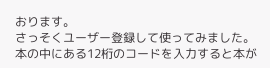おります。
さっそくユーザー登録して使ってみました。本の中にある12桁のコードを入力すると本が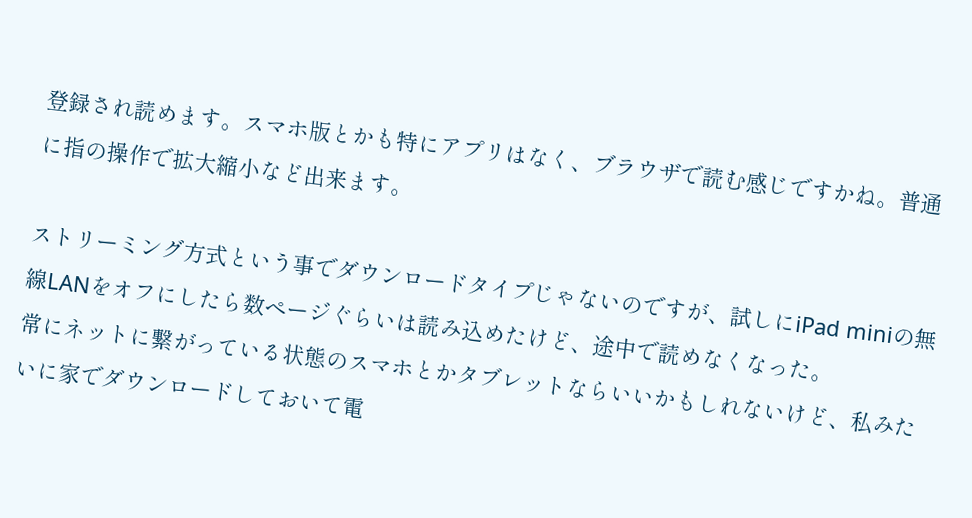登録され読めます。スマホ版とかも特にアプリはなく、ブラウザで読む感じですかね。普通に指の操作で拡大縮小など出来ます。

ストリーミング方式という事でダウンロードタイプじゃないのですが、試しにiPad miniの無線LANをオフにしたら数ページぐらいは読み込めたけど、途中で読めなくなった。
常にネットに繋がっている状態のスマホとかタブレットならいいかもしれないけど、私みたいに家でダウンロードしておいて電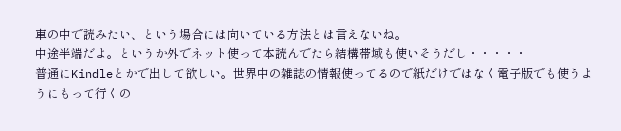車の中で読みたい、という場合には向いている方法とは言えないね。
中途半端だよ。というか外でネット使って本読んでたら結構帯域も使いそうだし・・・・・
普通にKindleとかで出して欲しい。世界中の雑誌の情報使ってるので紙だけではなく電子版でも使うようにもって行くの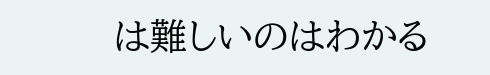は難しいのはわかる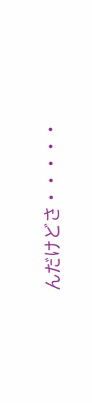んだけどさ・・・・・